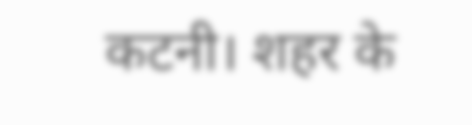कटनी। शहर के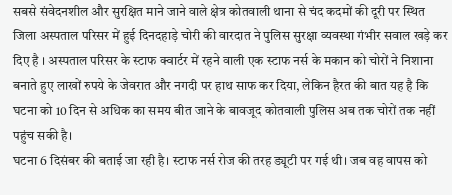सबसे संवेदनशील और सुरक्षित माने जाने वाले क्षेत्र कोतवाली थाना से चंद कदमों की दूरी पर स्थित जिला अस्पताल परिसर में हुई दिनदहाड़े चोरी की वारदात ने पुलिस सुरक्षा व्यवस्था गंभीर सवाल खड़े कर दिए है । अस्पताल परिसर के स्टाफ क्वार्टर में रहने वाली एक स्टाफ नर्स के मकान को चोरों ने निशाना बनाते हुए लाखों रुपये के जेवरात और नगदी पर हाथ साफ कर दिया, लेकिन हैरत की बात यह है कि घटना को 10 दिन से अधिक का समय बीत जाने के बावजूद कोतवाली पुलिस अब तक चोरों तक नहीं पहुंच सकी है।
घटना 6 दिसंबर की बताई जा रही है। स्टाफ नर्स रोज की तरह ड्यूटी पर गई थी। जब वह वापस को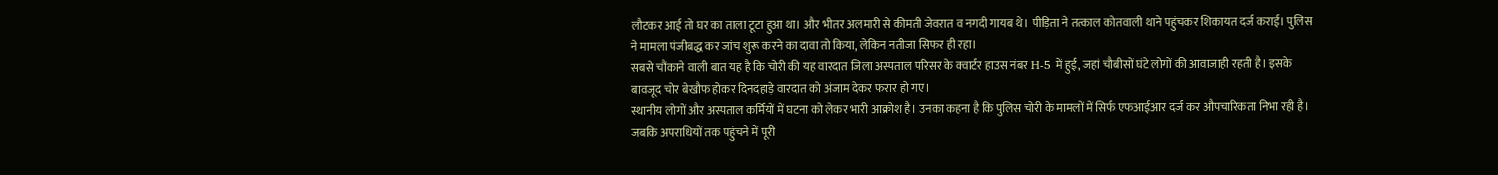लौटकर आई तो घर का ताला टूटा हुआ था। और भीतर अलमारी से कीमती जेवरात व नगदी गायब थे। पीड़िता ने तत्काल कोतवाली थाने पहुंचकर शिकायत दर्ज कराई। पुलिस ने मामला पंजीबद्ध कर जांच शुरू करने का दावा तो किया, लेकिन नतीजा सिफर ही रहा।
सबसे चौंकाने वाली बात यह है कि चोरी की यह वारदात जिला अस्पताल परिसर के क्वार्टर हाउस नंबर H-5 में हुई, जहां चौबीसों घंटे लोगों की आवाजाही रहती है। इसके बावजूद चोर बेखौफ होकर दिनदहाड़े वारदात को अंजाम देकर फरार हो गए।
स्थानीय लोगों और अस्पताल कर्मियों में घटना को लेकर भारी आक्रोश है। उनका कहना है कि पुलिस चोरी के मामलों में सिर्फ एफआईआर दर्ज कर औपचारिकता निभा रही है। जबकि अपराधियों तक पहुंचने में पूरी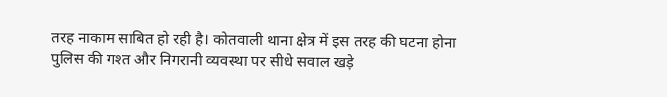तरह नाकाम साबित हो रही है। कोतवाली थाना क्षेत्र में इस तरह की घटना होना पुलिस की गश्त और निगरानी व्यवस्था पर सीधे सवाल खड़े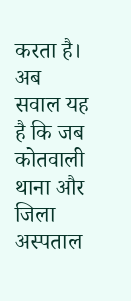करता है।
अब सवाल यह है कि जब कोतवाली थाना और जिला अस्पताल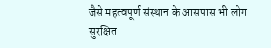जैसे महत्वपूर्ण संस्थान के आसपास भी लोग सुरक्षित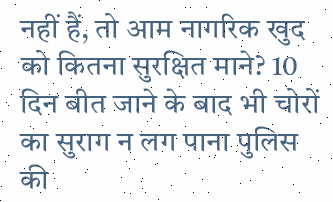नहीं हैं, तो आम नागरिक खुद को कितना सुरक्षित माने? 10 दिन बीत जाने के बाद भी चोरों का सुराग न लग पाना पुलिस की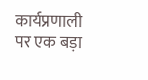कार्यप्रणाली पर एक बड़ा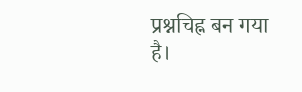प्रश्नचिह्न बन गया है।